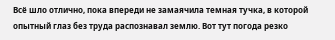Всё шло отлично, пока впереди не замаячила темная тучка, в которой опытный глаз без труда распознавал землю. Вот тут погода резко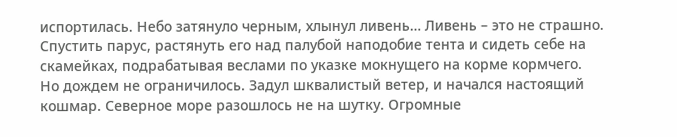испортилась. Небо затянуло черным, хлынул ливень… Ливень – это не страшно. Спустить парус, растянуть его над палубой наподобие тента и сидеть себе на скамейках, подрабатывая веслами по указке мокнущего на корме кормчего.
Но дождем не ограничилось. Задул шквалистый ветер, и начался настоящий кошмар. Северное море разошлось не на шутку. Огромные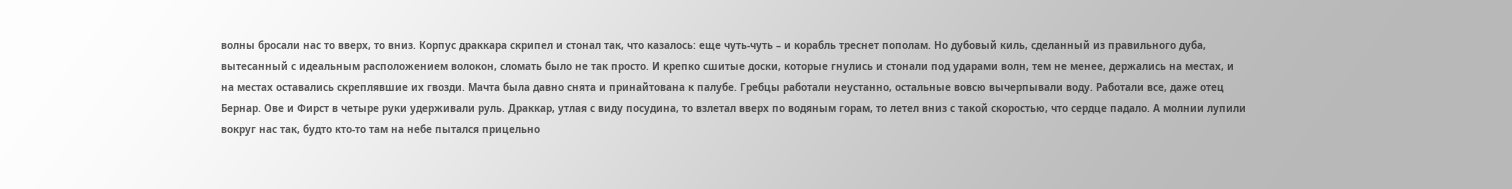волны бросали нас то вверх, то вниз. Корпус драккара скрипел и стонал так, что казалось: еще чуть-чуть – и корабль треснет пополам. Но дубовый киль, сделанный из правильного дуба, вытесанный с идеальным расположением волокон, сломать было не так просто. И крепко сшитые доски, которые гнулись и стонали под ударами волн, тем не менее, держались на местах, и на местах оставались скреплявшие их гвозди. Мачта была давно снята и принайтована к палубе. Гребцы работали неустанно, остальные вовсю вычерпывали воду. Работали все, даже отец Бернар. Ове и Фирст в четыре руки удерживали руль. Драккар, утлая с виду посудина, то взлетал вверх по водяным горам, то летел вниз с такой скоростью, что сердце падало. А молнии лупили вокруг нас так, будто кто-то там на небе пытался прицельно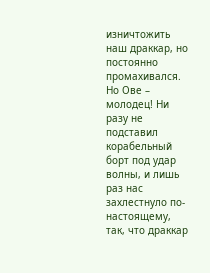изничтожить наш драккар, но постоянно промахивался.
Но Ове – молодец! Ни разу не подставил корабельный борт под удар волны, и лишь раз нас захлестнуло по-настоящему, так, что драккар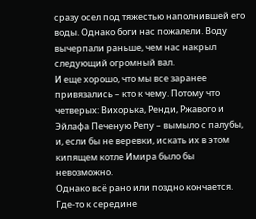сразу осел под тяжестью наполнившей его воды. Однако боги нас пожалели. Воду вычерпали раньше, чем нас накрыл следующий огромный вал.
И еще хорошо, что мы все заранее привязались – кто к чему. Потому что четверых: Вихорька, Ренди, Ржавого и Эйлафа Печеную Репу – вымыло с палубы, и, если бы не веревки, искать их в этом кипящем котле Имира было бы невозможно.
Однако всё рано или поздно кончается. Где-то к середине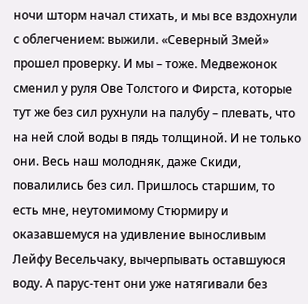ночи шторм начал стихать, и мы все вздохнули с облегчением: выжили. «Северный Змей» прошел проверку. И мы – тоже. Медвежонок сменил у руля Ове Толстого и Фирста, которые тут же без сил рухнули на палубу – плевать, что на ней слой воды в пядь толщиной. И не только они. Весь наш молодняк, даже Скиди, повалились без сил. Пришлось старшим, то есть мне, неутомимому Стюрмиру и оказавшемуся на удивление выносливым Лейфу Весельчаку, вычерпывать оставшуюся воду. А парус-тент они уже натягивали без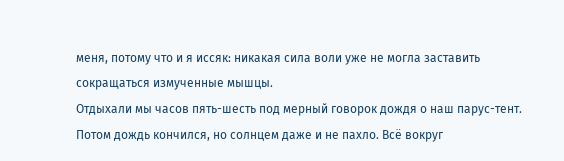меня, потому что и я иссяк: никакая сила воли уже не могла заставить сокращаться измученные мышцы.
Отдыхали мы часов пять-шесть под мерный говорок дождя о наш парус-тент. Потом дождь кончился, но солнцем даже и не пахло. Всё вокруг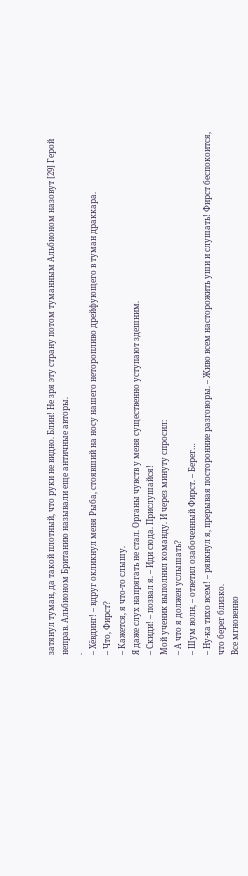затянул туман, да такой плотный, что руки не видно. Блин! Не зря эту страну потом туманным Альбионом назовут [29] Герой неправ. Альбионом Британию называли еще античные авторы.
.
– Хёвдинг! – вдруг окликнул меня Рыба, стоявший на носу нашего неторопливо дрейфующего в туман драккара.
– Что, Фирст?
– Кажется, я что-то слышу.
Я даже слух напрягать не стал. Органы чувств у меня существенно уступают здешним.
– Скиди! – позвал я. – Иди сюда. Прислушайся!
Мой ученик выполнил команду. И через минуту спросил:
– А что я должен услышать?
– Шум волн, – ответил озабоченный Фирст. – Берег…
– Ну-ка тихо всем! – рявкнул я, прерывая посторонние разговоры. – Живо всем насторожить уши и слушать! Фирст беспокоится, что берег близко.
Все мгновенно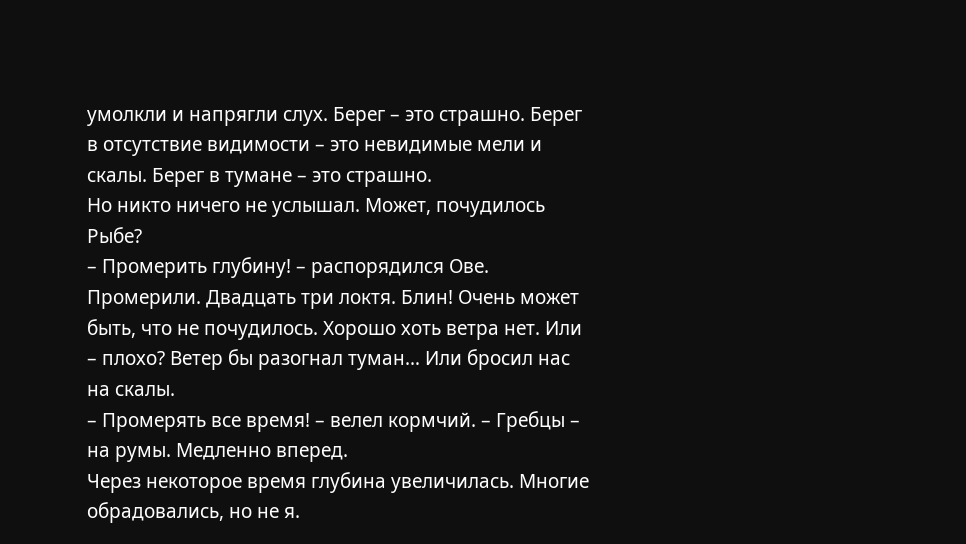умолкли и напрягли слух. Берег – это страшно. Берег в отсутствие видимости – это невидимые мели и скалы. Берег в тумане – это страшно.
Но никто ничего не услышал. Может, почудилось Рыбе?
– Промерить глубину! – распорядился Ове.
Промерили. Двадцать три локтя. Блин! Очень может быть, что не почудилось. Хорошо хоть ветра нет. Или – плохо? Ветер бы разогнал туман… Или бросил нас на скалы.
– Промерять все время! – велел кормчий. – Гребцы – на румы. Медленно вперед.
Через некоторое время глубина увеличилась. Многие обрадовались, но не я.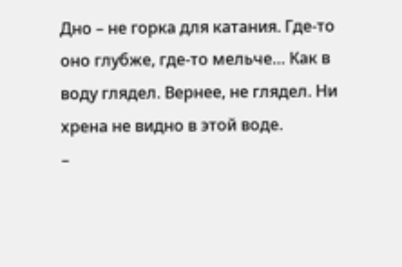Дно – не горка для катания. Где-то оно глубже, где-то мельче… Как в воду глядел. Вернее, не глядел. Ни хрена не видно в этой воде.
–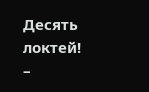Десять локтей!
–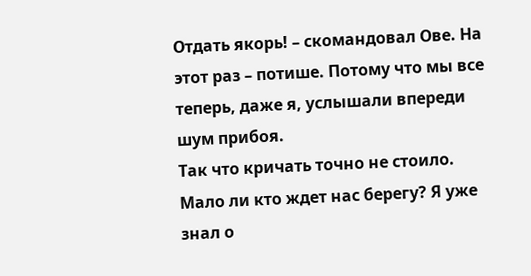Отдать якорь! – скомандовал Ове. На этот раз – потише. Потому что мы все теперь, даже я, услышали впереди шум прибоя.
Так что кричать точно не стоило. Мало ли кто ждет нас берегу? Я уже знал о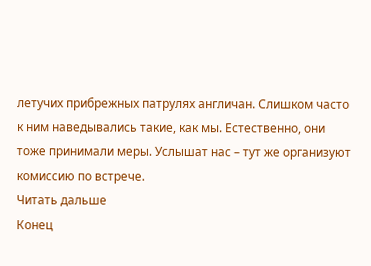летучих прибрежных патрулях англичан. Слишком часто к ним наведывались такие, как мы. Естественно, они тоже принимали меры. Услышат нас – тут же организуют комиссию по встрече.
Читать дальше
Конец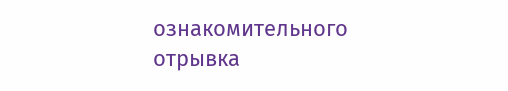ознакомительного отрывка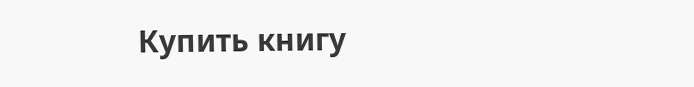Купить книгу